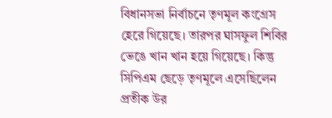বিধানসভা নির্বাচনে তৃণমূল কংগ্রেস হেরে গিয়েছে। তারপর ঘাসফুল শিবির ভেঙে খান খান হয়ে গিয়েছে। কিন্তু সিপিএম ছেড়ে তৃণমূলে এসেছিলেন প্রতীক উর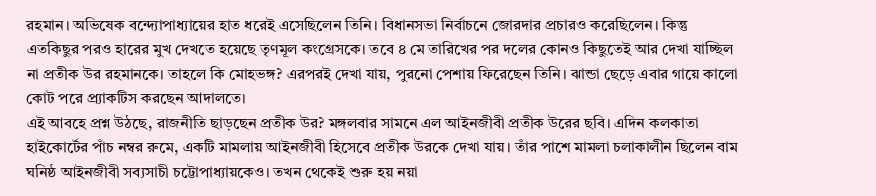রহমান। অভিষেক বন্দ্যোপাধ্যায়ের হাত ধরেই এসেছিলেন তিনি। বিধানসভা নির্বাচনে জোরদার প্রচারও করেছিলেন। কিন্তু এতকিছুর পরও হারের মুখ দেখতে হয়েছে তৃণমূল কংগ্রেসকে। তবে ৪ মে তারিখের পর দলের কোনও কিছুতেই আর দেখা যাচ্ছিল না প্রতীক উর রহমানকে। তাহলে কি মোহভঙ্গ? এরপরই দেখা যায়, পুরনো পেশায় ফিরেছেন তিনি। ঝান্ডা ছেড়ে এবার গায়ে কালো কোট পরে প্র্যাকটিস করছেন আদালতে।
এই আবহে প্রশ্ন উঠছে, রাজনীতি ছাড়ছেন প্রতীক উর? মঙ্গলবার সামনে এল আইনজীবী প্রতীক উরের ছবি। এদিন কলকাতা হাইকোর্টের পাঁচ নম্বর রুমে, একটি মামলায় আইনজীবী হিসেবে প্রতীক উরকে দেখা যায়। তাঁর পাশে মামলা চলাকালীন ছিলেন বাম ঘনিষ্ঠ আইনজীবী সব্যসাচী চট্টোপাধ্যায়কেও। তখন থেকেই শুরু হয় নয়া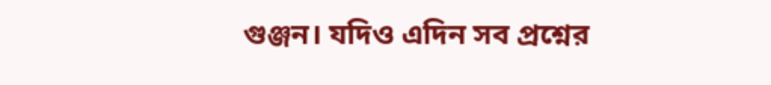গুঞ্জন। যদিও এদিন সব প্রশ্নের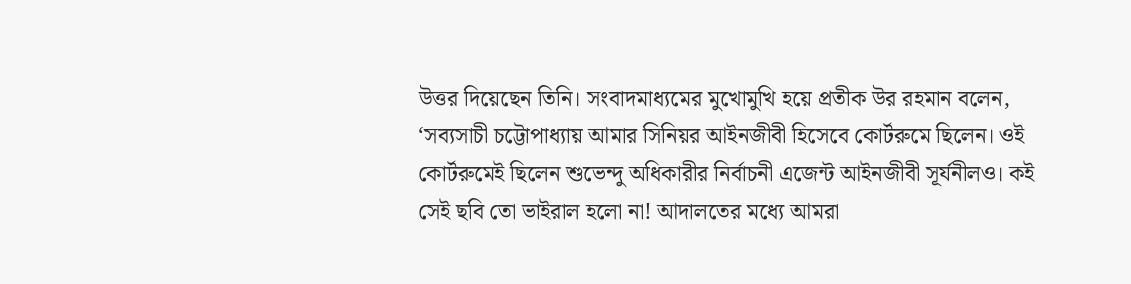উত্তর দিয়েছেন তিনি। সংবাদমাধ্যমের মুখোমুখি হয়ে প্রতীক উর রহমান বলেন, ‘সব্যসাচী চট্টোপাধ্যায় আমার সিনিয়র আইনজীবী হিসেবে কোর্টরুমে ছিলেন। ওই কোর্টরুমেই ছিলেন শুভেন্দু অধিকারীর নির্বাচনী এজেন্ট আইনজীবী সূর্যনীলও। কই সেই ছবি তো ভাইরাল হলো না! আদালতের মধ্যে আমরা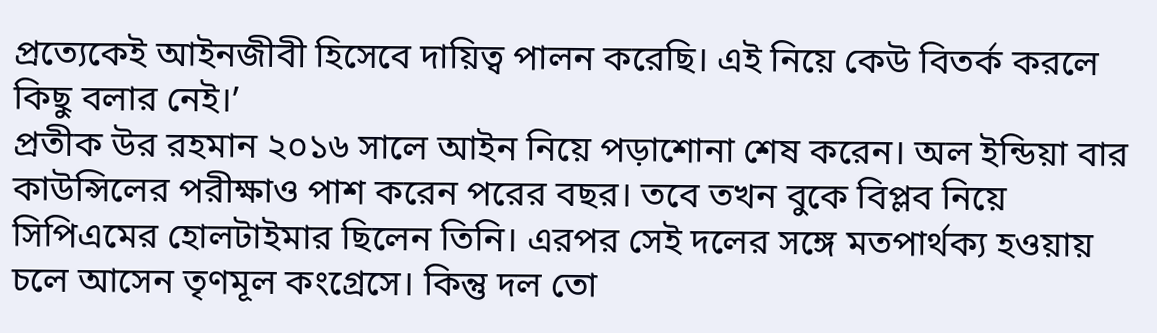প্রত্যেকেই আইনজীবী হিসেবে দায়িত্ব পালন করেছি। এই নিয়ে কেউ বিতর্ক করলে কিছু বলার নেই।’
প্রতীক উর রহমান ২০১৬ সালে আইন নিয়ে পড়াশোনা শেষ করেন। অল ইন্ডিয়া বার কাউন্সিলের পরীক্ষাও পাশ করেন পরের বছর। তবে তখন বুকে বিপ্লব নিয়ে সিপিএমের হোলটাইমার ছিলেন তিনি। এরপর সেই দলের সঙ্গে মতপার্থক্য হওয়ায় চলে আসেন তৃণমূল কংগ্রেসে। কিন্তু দল তো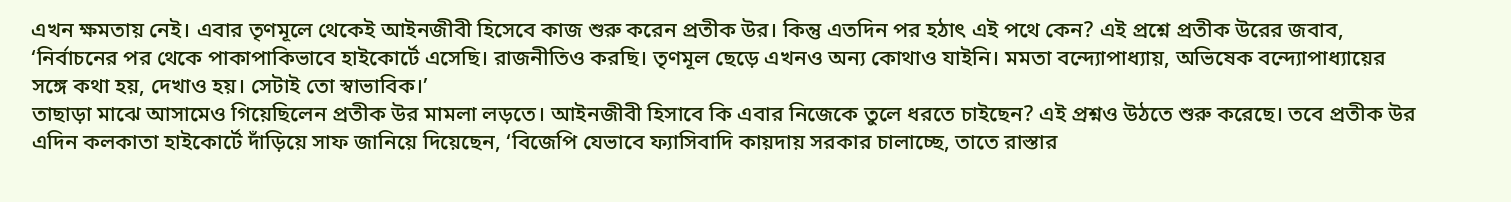এখন ক্ষমতায় নেই। এবার তৃণমূলে থেকেই আইনজীবী হিসেবে কাজ শুরু করেন প্রতীক উর। কিন্তু এতদিন পর হঠাৎ এই পথে কেন? এই প্রশ্নে প্রতীক উরের জবাব, ‘নির্বাচনের পর থেকে পাকাপাকিভাবে হাইকোর্টে এসেছি। রাজনীতিও করছি। তৃণমূল ছেড়ে এখনও অন্য কোথাও যাইনি। মমতা বন্দ্যোপাধ্যায়, অভিষেক বন্দ্যোপাধ্যায়ের সঙ্গে কথা হয়, দেখাও হয়। সেটাই তো স্বাভাবিক।’
তাছাড়া মাঝে আসামেও গিয়েছিলেন প্রতীক উর মামলা লড়তে। আইনজীবী হিসাবে কি এবার নিজেকে তুলে ধরতে চাইছেন? এই প্রশ্নও উঠতে শুরু করেছে। তবে প্রতীক উর এদিন কলকাতা হাইকোর্টে দাঁড়িয়ে সাফ জানিয়ে দিয়েছেন, ‘বিজেপি যেভাবে ফ্যাসিবাদি কায়দায় সরকার চালাচ্ছে, তাতে রাস্তার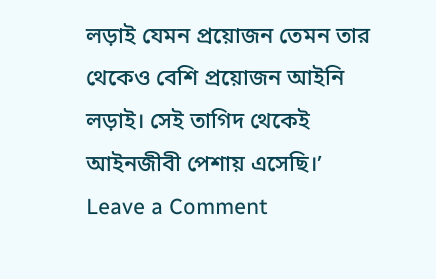লড়াই যেমন প্রয়োজন তেমন তার থেকেও বেশি প্রয়োজন আইনি লড়াই। সেই তাগিদ থেকেই আইনজীবী পেশায় এসেছি।’
Leave a Comment